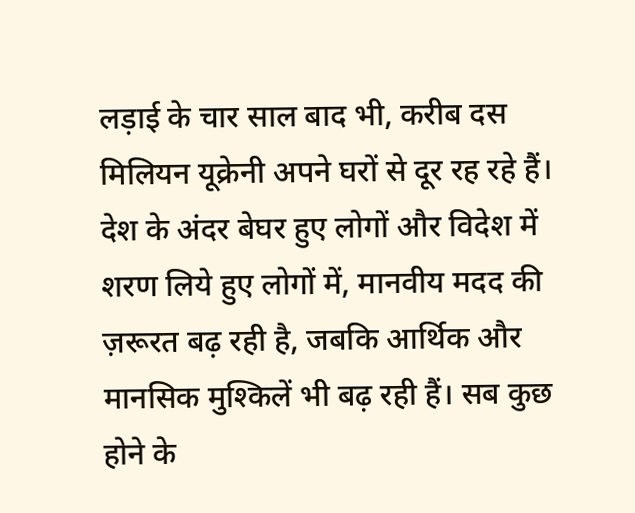लड़ाई के चार साल बाद भी, करीब दस मिलियन यूक्रेनी अपने घरों से दूर रह रहे हैं। देश के अंदर बेघर हुए लोगों और विदेश में शरण लिये हुए लोगों में, मानवीय मदद की ज़रूरत बढ़ रही है, जबकि आर्थिक और मानसिक मुश्किलें भी बढ़ रही हैं। सब कुछ होने के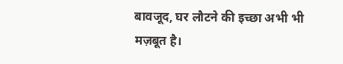बावजूद, घर लौटने की इच्छा अभी भी मज़बूत है।